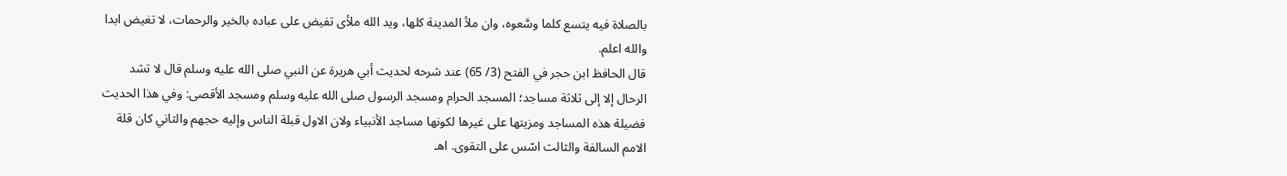بالصلاة فيه يتسع كلما وسَّعوه، وان ملأ المدينة كلها، ويد الله ملأى تفيض على عباده بالخير والرحمات، لا تغيض ابدا والله اعلم.
قال الحافظ ابن حجر في الفتح (3/ 65) عند شرحه لحديث أبي هريرة عن النبي صلى الله عليه وسلم قال لا تشد الرحال إلا إلى ثلاثة مساجد؛ المسجد الحرام ومسجد الرسول صلى الله عليه وسلم ومسجد الأقصى: وفي هذا الحديث فضيلة هذه المساجد ومزيتها على غيرها لكونها مساجد الأنبياء ولان الاول قبلة الناس وإليه حجهم والثاني كان قلة الامم السالفة والثالث اسّس على التقوى. اهـ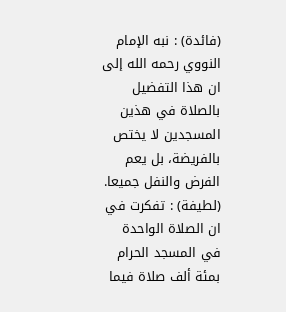(فائدة) : نبه الإمام النووي رحمه الله إلى ان هذا التفضيل بالصلاة في هذين المسجدين لا يختص بالفريضة، بل يعم الفرض والنفل جميعا.
(لطيفة) : تفكرت في ان الصلاة الواحدة في المسجد الحرام بمئة ألف صلاة فيما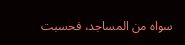سواه من المساجد، فحسبت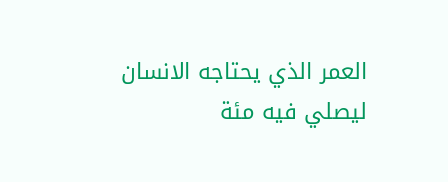العمر الذي يحتاجه الانسان ليصلي فيه مئة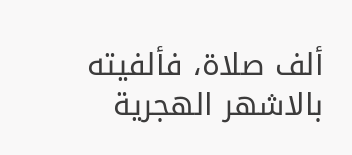ألف صلاة، فألفيته بالاشهر الهجرية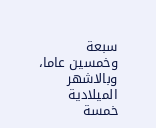سبعة وخمسين عاما، وبالاشهر الميلادية خمسة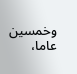وخمسين عاما،